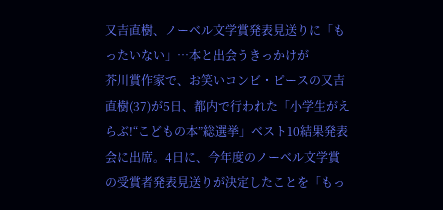又吉直樹、ノーベル文学賞発表見送りに「もったいない」…本と出会うきっかけが
芥川賞作家で、お笑いコンビ・ピースの又吉直樹(37)が5日、都内で行われた「小学生がえらぶ!“こどもの本”総選挙」ベスト10結果発表会に出席。4日に、今年度のノーベル文学賞の受賞者発表見送りが決定したことを「もっ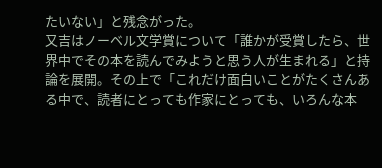たいない」と残念がった。
又吉はノーベル文学賞について「誰かが受賞したら、世界中でその本を読んでみようと思う人が生まれる」と持論を展開。その上で「これだけ面白いことがたくさんある中で、読者にとっても作家にとっても、いろんな本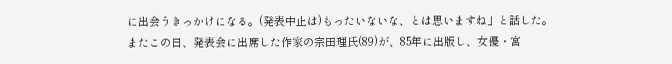に出会うきっかけになる。(発表中止は)もったいないな、とは思いますね」と話した。
またこの日、発表会に出席した作家の宗田理氏(89)が、85年に出版し、女優・宮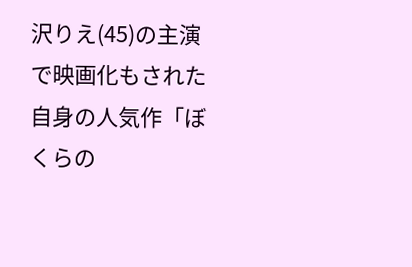沢りえ(45)の主演で映画化もされた自身の人気作「ぼくらの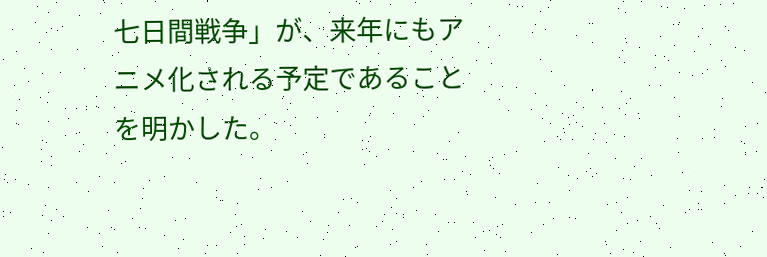七日間戦争」が、来年にもアニメ化される予定であることを明かした。